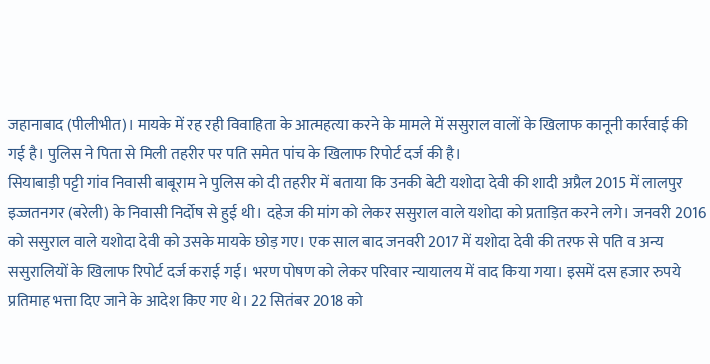जहानाबाद (पीलीभीत)। मायके में रह रही विवाहिता के आत्महत्या करने के मामले में ससुराल वालों के खिलाफ कानूनी कार्रवाई की गई है। पुलिस ने पिता से मिली तहरीर पर पति समेत पांच के खिलाफ रिपोर्ट दर्ज की है।
सियाबाड़ी पट्टी गांव निवासी बाबूराम ने पुलिस को दी तहरीर में बताया कि उनकी बेटी यशोदा देवी की शादी अप्रैल 2015 में लालपुर इज्जतनगर (बरेली) के निवासी निर्दोष से हुई थी। दहेज की मांग को लेकर ससुराल वाले यशोदा को प्रताड़ित करने लगे। जनवरी 2016 को ससुराल वाले यशोदा देवी को उसके मायके छोड़ गए। एक साल बाद जनवरी 2017 में यशोदा देवी की तरफ से पति व अन्य ससुरालियों के खिलाफ रिपोर्ट दर्ज कराई गई। भरण पोषण को लेकर परिवार न्यायालय में वाद किया गया। इसमें दस हजार रुपये प्रतिमाह भत्ता दिए जाने के आदेश किए गए थे। 22 सितंबर 2018 को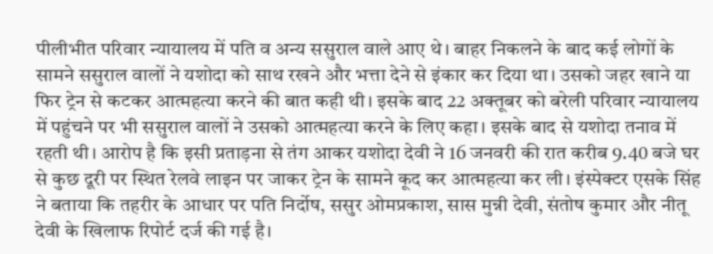पीलीभीत परिवार न्यायालय में पति व अन्य ससुराल वाले आए थे। बाहर निकलने के बाद कई लोगों के सामने ससुराल वालों ने यशोदा को साथ रखने और भत्ता देने से इंकार कर दिया था। उसको जहर खाने या फिर ट्रेन से कटकर आत्महत्या करने की बात कही थी। इसके बाद 22 अक्तूबर को बरेली परिवार न्यायालय में पहुंचने पर भी ससुराल वालों ने उसको आत्महत्या करने के लिए कहा। इसके बाद से यशोदा तनाव में रहती थी। आरोप है कि इसी प्रताड़ना से तंग आकर यशोदा देवी ने 16 जनवरी की रात करीब 9.40 बजे घर से कुछ दूरी पर स्थित रेलवे लाइन पर जाकर ट्रेन के सामने कूद कर आत्महत्या कर ली। इंस्पेक्टर एसके सिंह ने बताया कि तहरीर के आधार पर पति निर्दोष, ससुर ओमप्रकाश, सास मुन्नी देवी, संतोष कुमार और नीतू देवी के खिलाफ रिपोर्ट दर्ज की गई है।